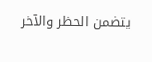يتضمن الحظر والآخر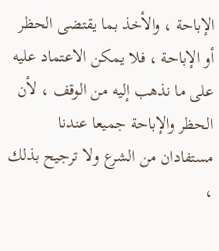الإباحة ، والأخذ بما يقتضى الحظر أو الإباحة ، فلا يمكن الاعتماد عليه على ما نذهب إليه من الوقف ، لأن الحظر والإباحة جميعا عندنا مستفادان من الشرع ولا ترجيح بذلك ،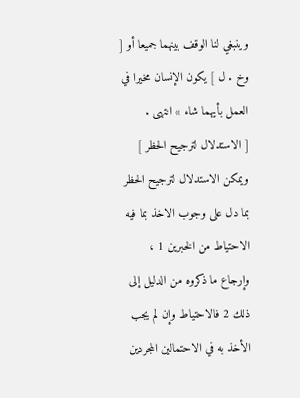وينبغي لنا الوقف بينهما جميعا أو [ وخ . ل ] يكون الإنسان مخيرا في العمل بأيهما شاء » انتهى .
[ الاستدلال لترجيح الحظر ]
ويمكن الاستدلال لترجيح الحظر بما دل على وجوب الاخذ بما فيه الاحتياط من الخبرين 1 ، وإرجاع ما ذكروه من الدليل إلى ذلك 2 فالاحتياط وإن لم يجب الأخذ به في الاحتمالين المجردين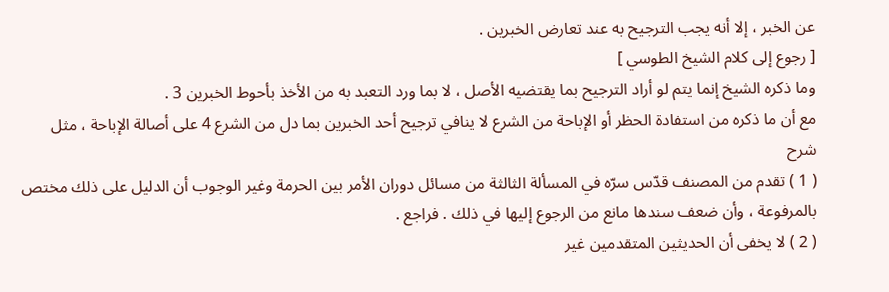عن الخبر ، إلا أنه يجب الترجيح به عند تعارض الخبرين .
[ رجوع إلى كلام الشيخ الطوسي ]
وما ذكره الشيخ إنما يتم لو أراد الترجيح بما يقتضيه الأصل ، لا بما ورد التعبد به من الأخذ بأحوط الخبرين 3 .
مع أن ما ذكره من استفادة الحظر أو الإباحة من الشرع لا ينافي ترجيح أحد الخبرين بما دل من الشرع 4 على أصالة الإباحة ، مثل
شرح
( 1 ) تقدم من المصنف قدّس سرّه في المسألة الثالثة من مسائل دوران الأمر بين الحرمة وغير الوجوب أن الدليل على ذلك مختص بالمرفوعة ، وأن ضعف سندها مانع من الرجوع إليها في ذلك . فراجع .
( 2 ) لا يخفى أن الحديثين المتقدمين غير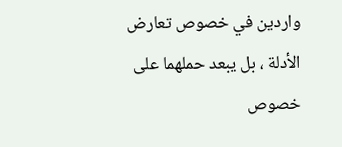واردين في خصوص تعارض الأدلة ، بل يبعد حملهما على خصوص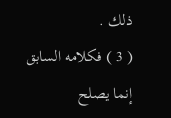ذلك .
( 3 ) فكلامه السابق إنما يصلح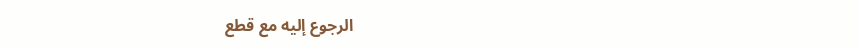الرجوع إليه مع قطع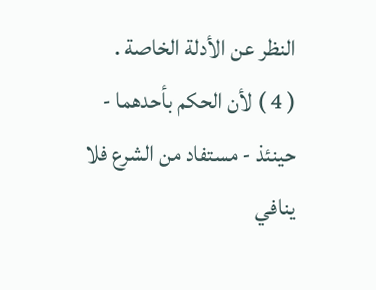النظر عن الأدلة الخاصة .
( 4 ) لأن الحكم بأحدهما - حينئذ - مستفاد من الشرع فلا ينافي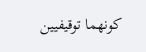كونهما توقيفيين